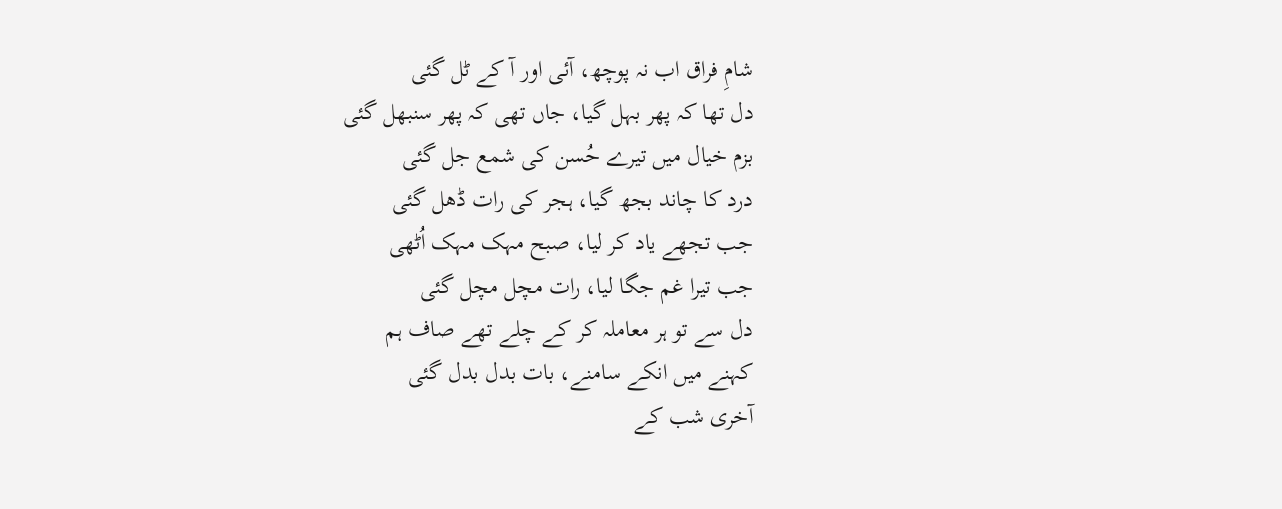شامِ فراق اب نہ پوچھ، آئی اور آ کے ٹل گئی
دل تھا کہ پھر بہل گیا، جاں تھی کہ پھر سنبھل گئی
بزم خیال میں تیرے حُسن کی شمع جل گئی
درد کا چاند بجھ گیا، ہجر کی رات ڈھل گئی
جب تجھے یاد کر لیا، صبح مہک مہک اُٹھی
جب تیرا غم جگا لیا، رات مچل مچل گئی
دل سے تو ہر معاملہ کر کے چلے تھے صاف ہم
کہنے میں انکے سامنے، بات بدل بدل گئی
آخری شب کے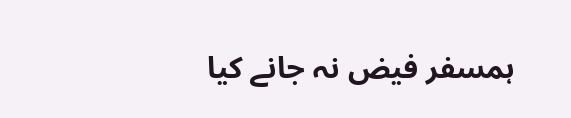ہمسفر فیض نہ جانے کیا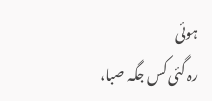ہوئی
رہ گئی کس جگہ صبا،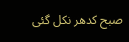صبح کدھر نکل گئی